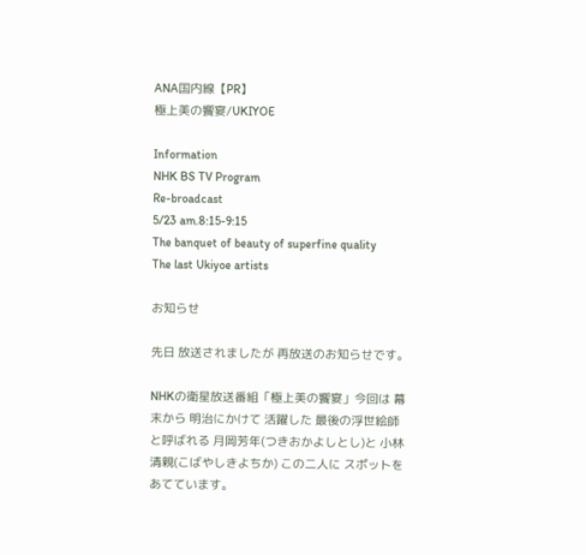ANA国内線【PR】
極上美の饗宴/UKIYOE

Information
NHK BS TV Program
Re-broadcast
5/23 am.8:15-9:15
The banquet of beauty of superfine quality
The last Ukiyoe artists

お知らせ

先日 放送されましたが 再放送のお知らせです。

NHKの衛星放送番組「極上美の饗宴」今回は 幕末から 明治にかけて 活躍した 最後の浮世絵師
と呼ばれる 月岡芳年(つきおかよしとし)と 小林清親(こばやしきよちか) この二人に スポットを あてています。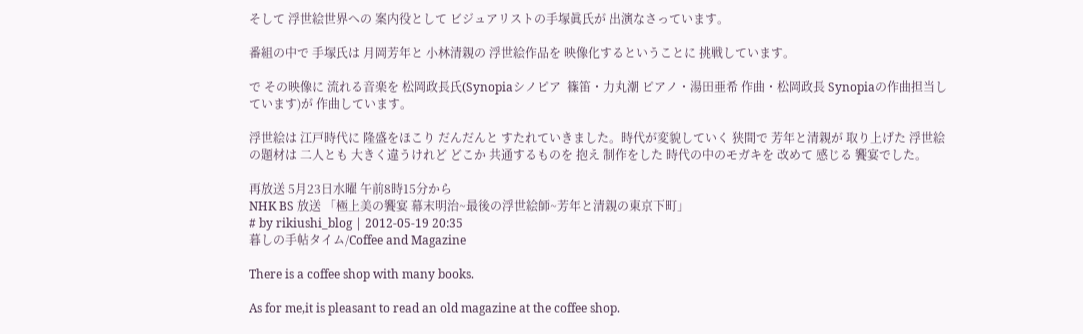そして 浮世絵世界への 案内役として ビジュアリストの手塚眞氏が 出演なさっています。

番組の中で 手塚氏は 月岡芳年と 小林清親の 浮世絵作品を 映像化するということに 挑戦しています。

で その映像に 流れる音楽を 松岡政長氏(Synopiaシノピア  篠笛・力丸潮 ピアノ・湯田亜希 作曲・松岡政長 Synopiaの作曲担当しています)が 作曲しています。

浮世絵は 江戸時代に 隆盛をほこり だんだんと すたれていきました。時代が変貌していく 狭間で 芳年と清親が 取り上げた 浮世絵の題材は 二人とも 大きく違うけれど どこか 共通するものを 抱え 制作をした 時代の中のモガキを 改めて 感じる 饗宴でした。

再放送 5月23日水曜 午前8時15分から
NHK BS 放送 「極上美の饗宴 幕末明治~最後の浮世絵師~芳年と清親の東京下町」
# by rikiushi_blog | 2012-05-19 20:35
暮しの手帖タイム/Coffee and Magazine

There is a coffee shop with many books.

As for me,it is pleasant to read an old magazine at the coffee shop.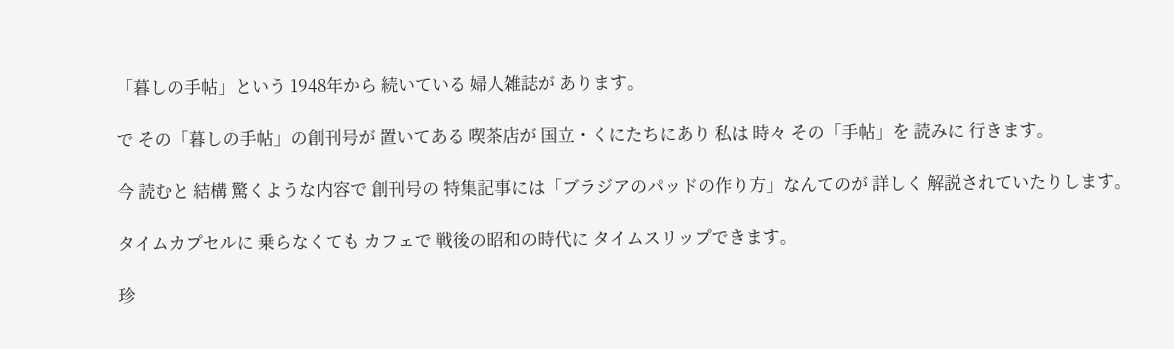「暮しの手帖」という 1948年から 続いている 婦人雑誌が あります。

で その「暮しの手帖」の創刊号が 置いてある 喫茶店が 国立・くにたちにあり 私は 時々 その「手帖」を 読みに 行きます。

今 読むと 結構 驚くような内容で 創刊号の 特集記事には「ブラジアのパッドの作り方」なんてのが 詳しく 解説されていたりします。

タイムカプセルに 乗らなくても カフェで 戦後の昭和の時代に タイムスリップできます。

珍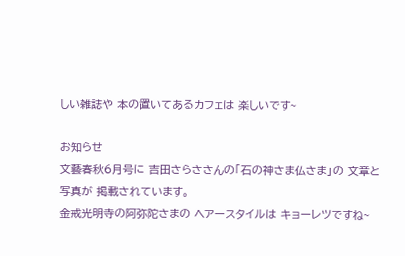しい雑誌や 本の置いてあるカフェは 楽しいです~

お知らせ
文藝春秋6月号に 吉田さらささんの「石の神さま仏さま」の 文章と写真が 掲載されています。
金戒光明寺の阿弥陀さまの ヘアースタイルは キョーレツですね~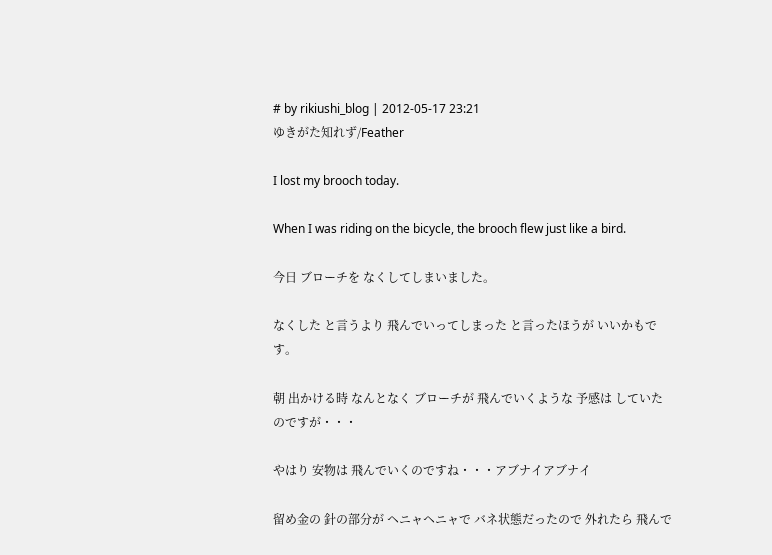# by rikiushi_blog | 2012-05-17 23:21
ゆきがた知れず/Feather

I lost my brooch today.

When I was riding on the bicycle, the brooch flew just like a bird.

今日 ブローチを なくしてしまいました。

なくした と言うより 飛んでいってしまった と言ったほうが いいかもです。

朝 出かける時 なんとなく ブローチが 飛んでいくような 予感は していたのですが・・・

やはり 安物は 飛んでいくのですね・・・アブナイアブナイ

留め金の 針の部分が ヘニャヘニャで バネ状態だったので 外れたら 飛んで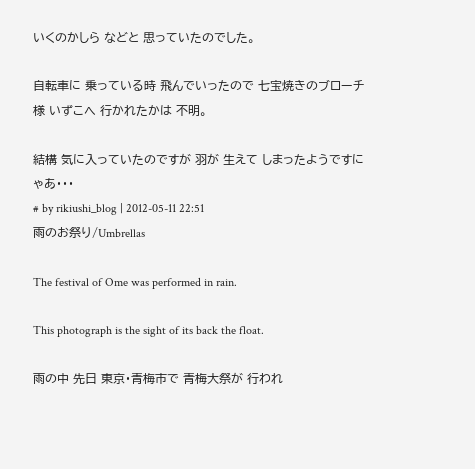いくのかしら などと 思っていたのでした。

自転車に 乗っている時 飛んでいったので 七宝焼きのブローチ様 いずこへ 行かれたかは 不明。

結構 気に入っていたのですが 羽が 生えて しまったようですにゃあ・・・
# by rikiushi_blog | 2012-05-11 22:51
雨のお祭り/Umbrellas

The festival of Ome was performed in rain.

This photograph is the sight of its back the float.

雨の中 先日 東京・青梅市で 青梅大祭が 行われ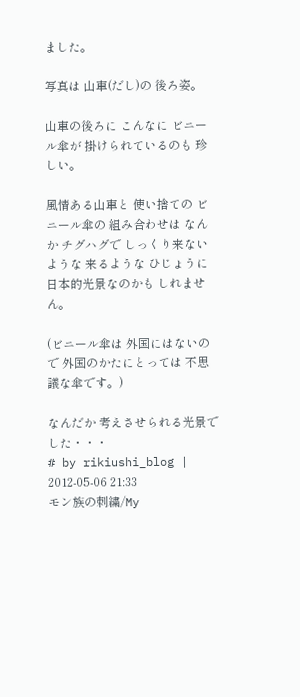ました。

写真は 山車(だし)の 後ろ姿。

山車の後ろに こんなに ビニール傘が 掛けられているのも 珍しい。

風情ある山車と 使い捨ての ビニール傘の 組み合わせは なんか チグハグで しっくり来ないような 来るような ひじょうに 日本的光景なのかも しれません。

(ビニール傘は 外国にはないので 外国のかたにとっては 不思議な傘です。)

なんだか 考えさせられる光景でした・・・
# by rikiushi_blog | 2012-05-06 21:33
モン族の刺繍/My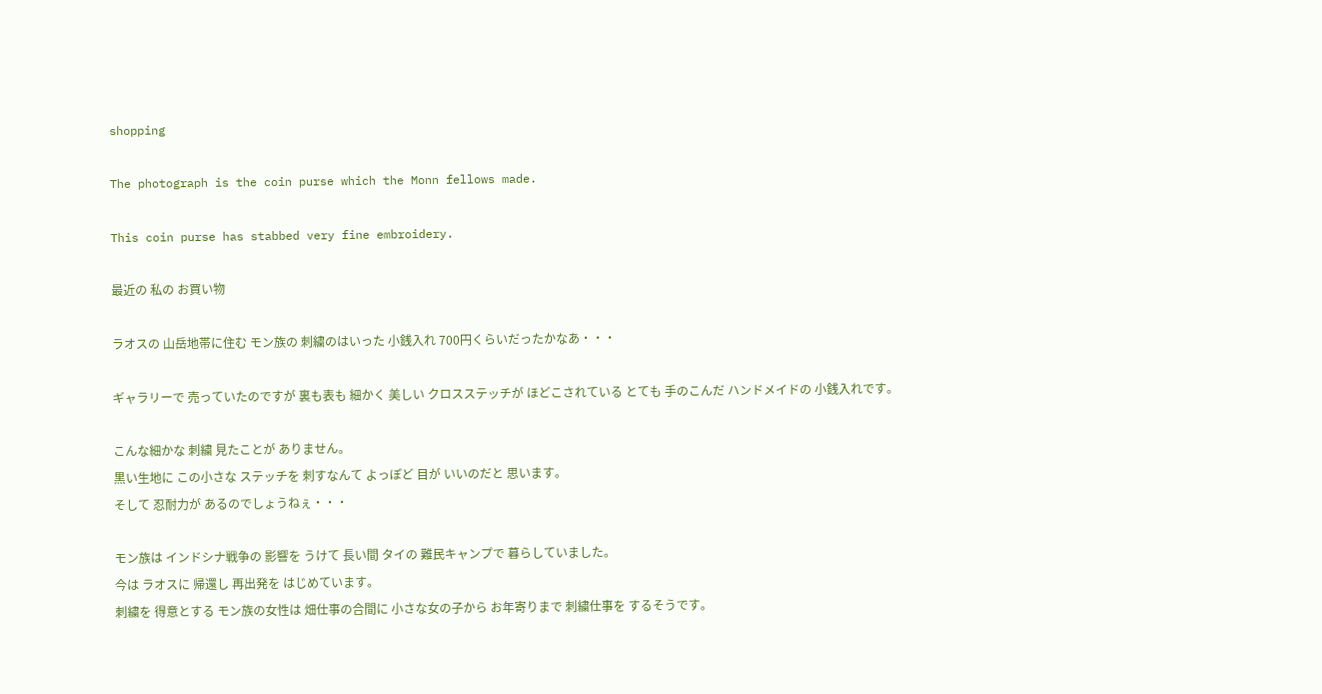shopping

The photograph is the coin purse which the Monn fellows made.

This coin purse has stabbed very fine embroidery.

最近の 私の お買い物

ラオスの 山岳地帯に住む モン族の 刺繍のはいった 小銭入れ 700円くらいだったかなあ・・・

ギャラリーで 売っていたのですが 裏も表も 細かく 美しい クロスステッチが ほどこされている とても 手のこんだ ハンドメイドの 小銭入れです。

こんな細かな 刺繍 見たことが ありません。
黒い生地に この小さな ステッチを 刺すなんて よっぽど 目が いいのだと 思います。
そして 忍耐力が あるのでしょうねぇ・・・

モン族は インドシナ戦争の 影響を うけて 長い間 タイの 難民キャンプで 暮らしていました。
今は ラオスに 帰還し 再出発を はじめています。
刺繍を 得意とする モン族の女性は 畑仕事の合間に 小さな女の子から お年寄りまで 刺繍仕事を するそうです。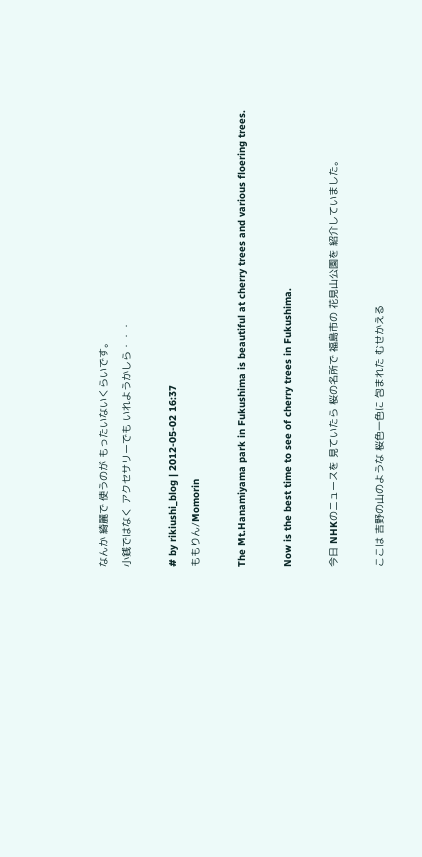なんか 綺麗で 使うのが もったいないくらいです。
小銭ではなく アクセサリーでも いれようかしら・・・

# by rikiushi_blog | 2012-05-02 16:37
ももりん/Momorin

The Mt.Hanamiyama park in Fukushima is beautiful at cherry trees and various floering trees.

Now is the best time to see of cherry trees in Fukushima.

今日 NHKのニュースを 見ていたら 桜の名所で 福島市の 花見山公園を 紹介していました。

ここは 吉野の山のような 桜色一色に 包まれた むせかえる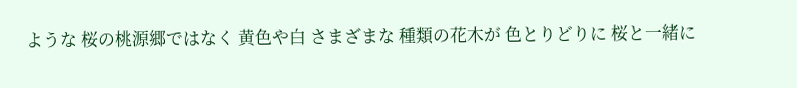ような 桜の桃源郷ではなく 黄色や白 さまざまな 種類の花木が 色とりどりに 桜と一緒に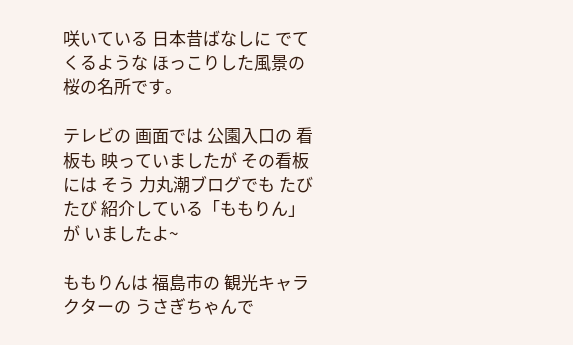咲いている 日本昔ばなしに でてくるような ほっこりした風景の 桜の名所です。

テレビの 画面では 公園入口の 看板も 映っていましたが その看板には そう 力丸潮ブログでも たびたび 紹介している「ももりん」が いましたよ~

ももりんは 福島市の 観光キャラクターの うさぎちゃんで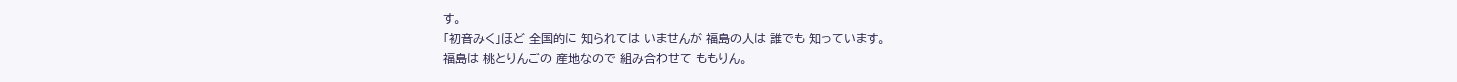す。
「初音みく」ほど 全国的に 知られては いませんが 福島の人は 誰でも 知っています。
福島は 桃とりんごの 産地なので 組み合わせて ももりん。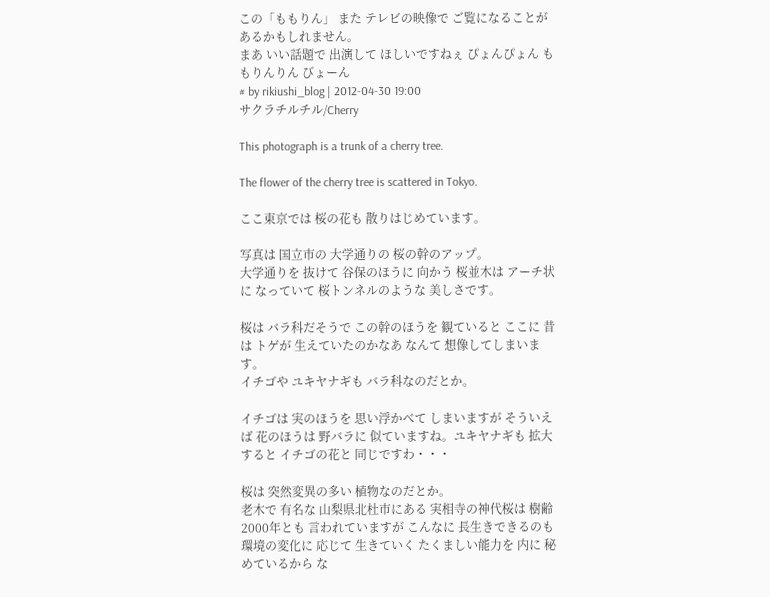この「ももりん」 また テレビの映像で ご覧になることが あるかもしれません。
まあ いい話題で 出演して ほしいですねぇ ぴょんぴょん ももりんりん びょーん
# by rikiushi_blog | 2012-04-30 19:00
サクラチルチル/Cherry

This photograph is a trunk of a cherry tree.

The flower of the cherry tree is scattered in Tokyo.

ここ東京では 桜の花も 散りはじめています。

写真は 国立市の 大学通りの 桜の幹のアップ。
大学通りを 抜けて 谷保のほうに 向かう 桜並木は アーチ状に なっていて 桜トンネルのような 美しさです。

桜は バラ科だそうで この幹のほうを 観ていると ここに 昔は トゲが 生えていたのかなあ なんて 想像してしまいます。
イチゴや ユキヤナギも バラ科なのだとか。

イチゴは 実のほうを 思い浮かべて しまいますが そういえば 花のほうは 野バラに 似ていますね。ユキヤナギも 拡大すると イチゴの花と 同じですわ・・・

桜は 突然変異の多い 植物なのだとか。
老木で 有名な 山梨県北杜市にある 実相寺の神代桜は 樹齢2000年とも 言われていますが こんなに 長生きできるのも 環境の変化に 応じて 生きていく たくましい能力を 内に 秘めているから な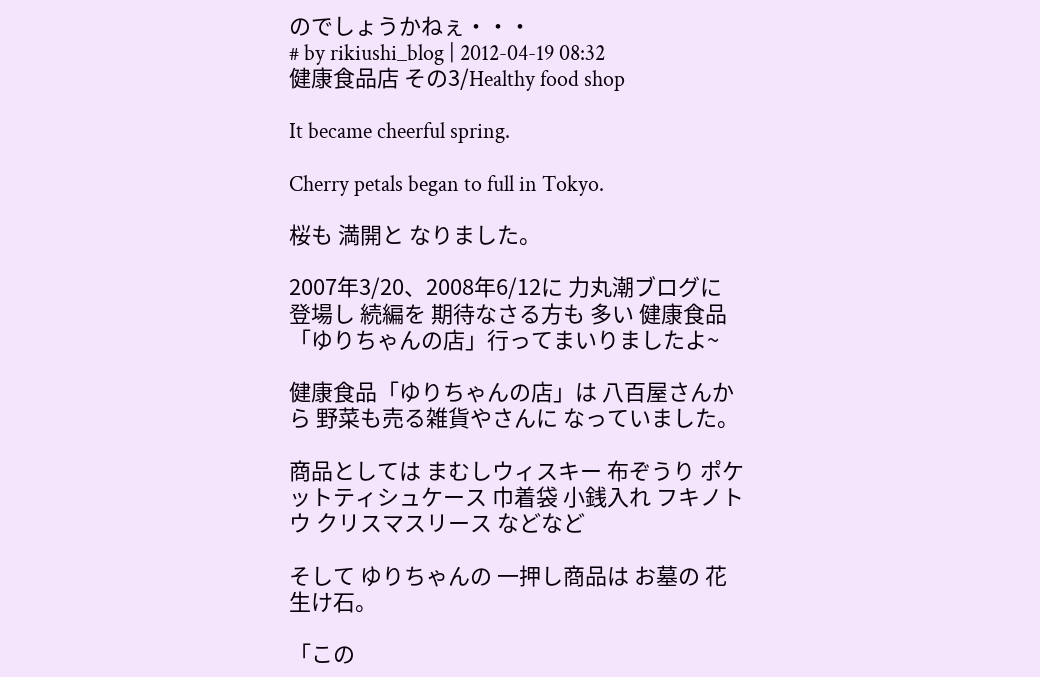のでしょうかねぇ・・・
# by rikiushi_blog | 2012-04-19 08:32
健康食品店 その3/Healthy food shop

It became cheerful spring.

Cherry petals began to full in Tokyo.

桜も 満開と なりました。

2007年3/20、2008年6/12に 力丸潮ブログに 登場し 続編を 期待なさる方も 多い 健康食品「ゆりちゃんの店」行ってまいりましたよ~

健康食品「ゆりちゃんの店」は 八百屋さんから 野菜も売る雑貨やさんに なっていました。

商品としては まむしウィスキー 布ぞうり ポケットティシュケース 巾着袋 小銭入れ フキノトウ クリスマスリース などなど

そして ゆりちゃんの 一押し商品は お墓の 花生け石。

「この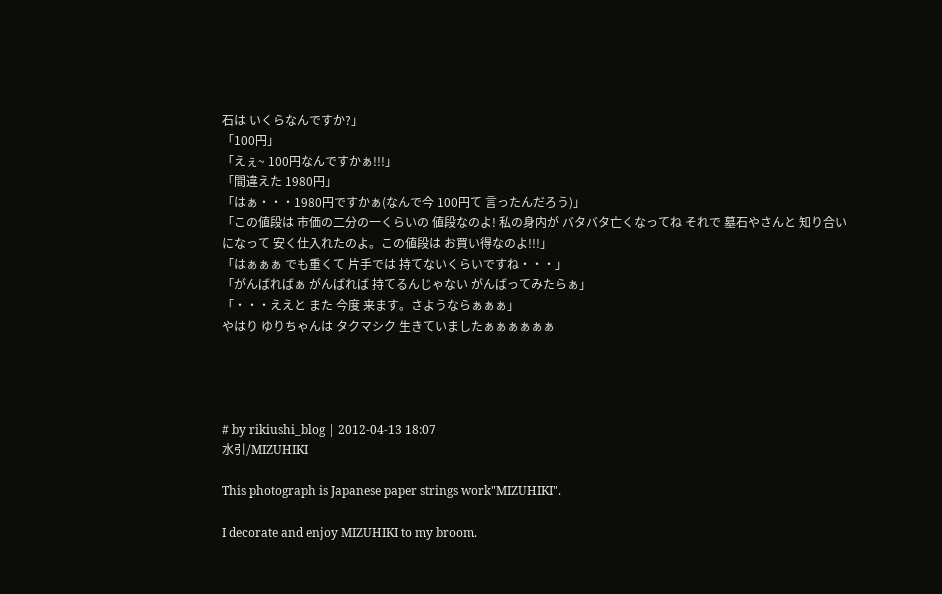石は いくらなんですか?」
「100円」
「えぇ~ 100円なんですかぁ!!!」
「間違えた 1980円」
「はぁ・・・1980円ですかぁ(なんで今 100円て 言ったんだろう)」
「この値段は 市価の二分の一くらいの 値段なのよ! 私の身内が バタバタ亡くなってね それで 墓石やさんと 知り合いになって 安く仕入れたのよ。この値段は お買い得なのよ!!!」
「はぁぁぁ でも重くて 片手では 持てないくらいですね・・・」
「がんばればぁ がんばれば 持てるんじゃない がんばってみたらぁ」
「・・・ええと また 今度 来ます。さようならぁぁぁ」
やはり ゆりちゃんは タクマシク 生きていましたぁぁぁぁぁぁ




# by rikiushi_blog | 2012-04-13 18:07
水引/MIZUHIKI

This photograph is Japanese paper strings work"MIZUHIKI".

I decorate and enjoy MIZUHIKI to my broom.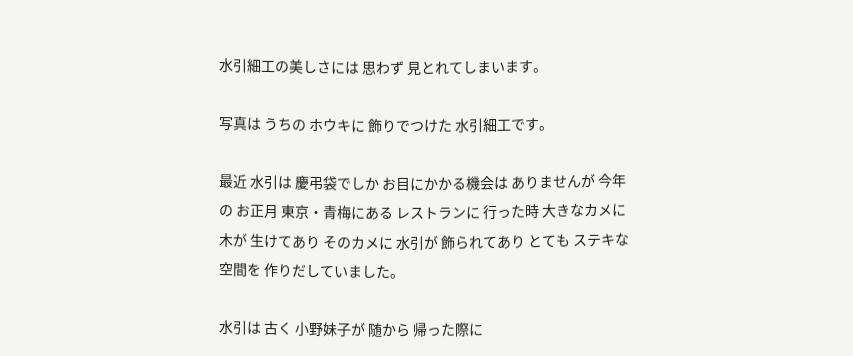水引細工の美しさには 思わず 見とれてしまいます。

写真は うちの ホウキに 飾りでつけた 水引細工です。

最近 水引は 慶弔袋でしか お目にかかる機会は ありませんが 今年の お正月 東京・青梅にある レストランに 行った時 大きなカメに 木が 生けてあり そのカメに 水引が 飾られてあり とても ステキな空間を 作りだしていました。

水引は 古く 小野妹子が 随から 帰った際に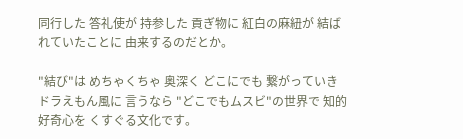同行した 答礼使が 持参した 貢ぎ物に 紅白の麻紐が 結ばれていたことに 由来するのだとか。

"結び"は めちゃくちゃ 奥深く どこにでも 繋がっていき ドラえもん風に 言うなら "どこでもムスビ"の世界で 知的好奇心を くすぐる文化です。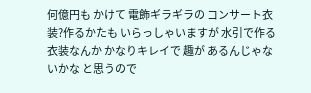何億円も かけて 電飾ギラギラの コンサート衣装?作るかたも いらっしゃいますが 水引で作る衣装なんか かなりキレイで 趣が あるんじゃないかな と思うので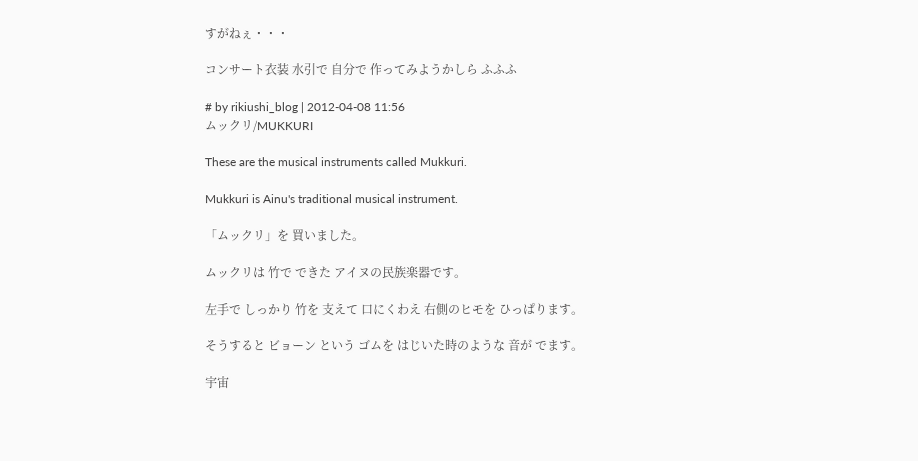すがねぇ・・・

コンサート衣装 水引で 自分で 作ってみようかしら ふふふ

# by rikiushi_blog | 2012-04-08 11:56
ムックリ/MUKKURI

These are the musical instruments called Mukkuri.

Mukkuri is Ainu's traditional musical instrument.

「ムックリ」を 買いました。

ムックリは 竹で できた アイヌの民族楽器です。

左手で しっかり 竹を 支えて 口にくわえ 右側のヒモを ひっぱります。

そうすると ビョーン という ゴムを はじいた時のような 音が でます。

宇宙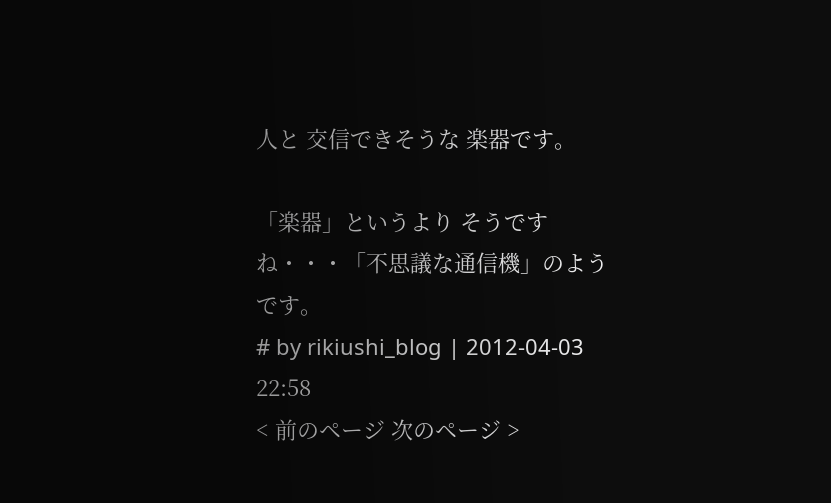人と 交信できそうな 楽器です。

「楽器」というより そうですね・・・「不思議な通信機」のようです。
# by rikiushi_blog | 2012-04-03 22:58
< 前のページ 次のページ >